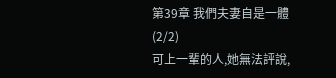第39章 我們夫妻自是一體(2/2)
可上一輩的人,她無法評說,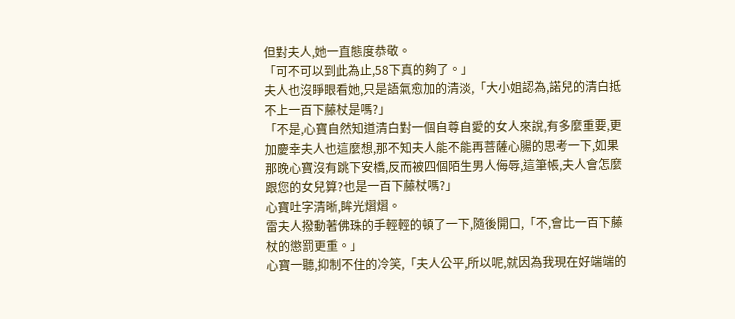但對夫人,她一直態度恭敬。
「可不可以到此為止,58下真的夠了。」
夫人也沒睜眼看她,只是語氣愈加的清淡,「大小姐認為,諾兒的清白抵不上一百下藤杖是嗎?」
「不是,心寶自然知道清白對一個自尊自愛的女人來說,有多麼重要,更加慶幸夫人也這麼想,那不知夫人能不能再菩薩心腸的思考一下,如果那晚心寶沒有跳下安橋,反而被四個陌生男人侮辱,這筆帳,夫人會怎麼跟您的女兒算?也是一百下藤杖嗎?」
心寶吐字清晰,眸光熠熠。
雷夫人撥動著佛珠的手輕輕的頓了一下,隨後開口,「不,會比一百下藤杖的懲罰更重。」
心寶一聽,抑制不住的冷笑,「夫人公平,所以呢,就因為我現在好端端的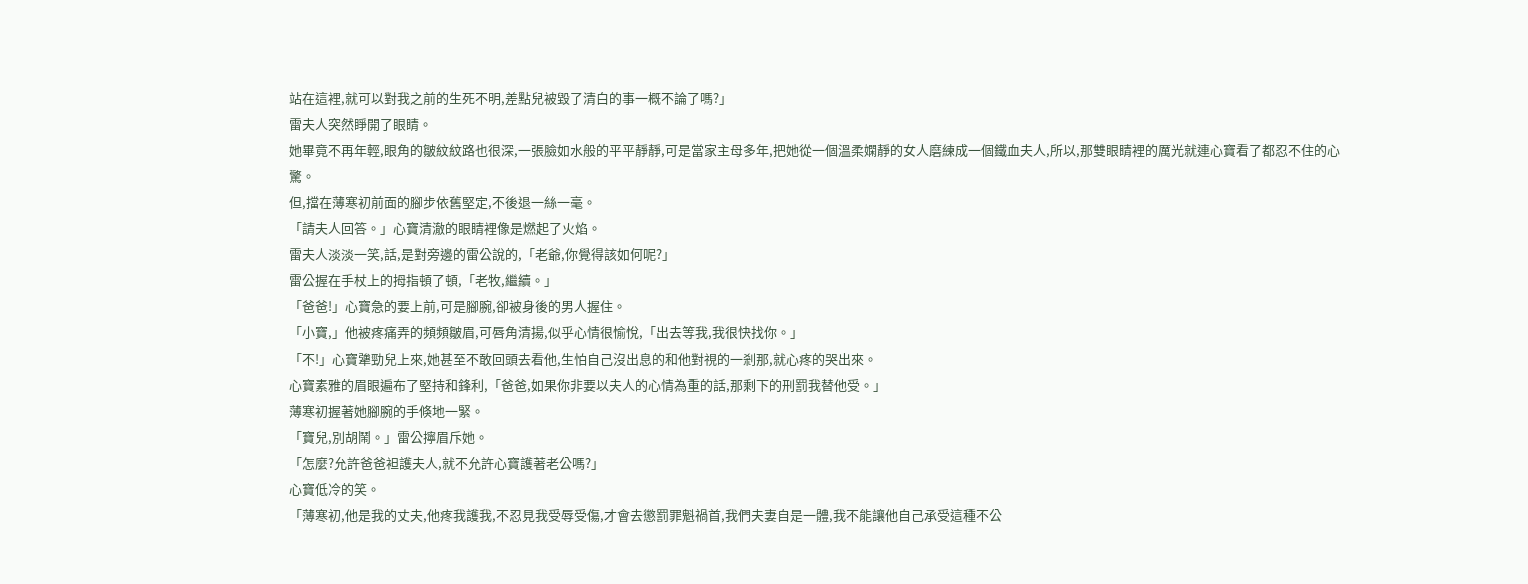站在這裡,就可以對我之前的生死不明,差點兒被毀了清白的事一概不論了嗎?」
雷夫人突然睜開了眼睛。
她畢竟不再年輕,眼角的皺紋紋路也很深,一張臉如水般的平平靜靜,可是當家主母多年,把她從一個溫柔嫻靜的女人磨練成一個鐵血夫人,所以,那雙眼睛裡的厲光就連心寶看了都忍不住的心驚。
但,擋在薄寒初前面的腳步依舊堅定,不後退一絲一毫。
「請夫人回答。」心寶清澈的眼睛裡像是燃起了火焰。
雷夫人淡淡一笑,話,是對旁邊的雷公說的,「老爺,你覺得該如何呢?」
雷公握在手杖上的拇指頓了頓,「老牧,繼續。」
「爸爸!」心寶急的要上前,可是腳腕,卻被身後的男人握住。
「小寶,」他被疼痛弄的頻頻皺眉,可唇角清揚,似乎心情很愉悅,「出去等我,我很快找你。」
「不!」心寶犟勁兒上來,她甚至不敢回頭去看他,生怕自己沒出息的和他對視的一剎那,就心疼的哭出來。
心寶素雅的眉眼遍布了堅持和鋒利,「爸爸,如果你非要以夫人的心情為重的話,那剩下的刑罰我替他受。」
薄寒初握著她腳腕的手倏地一緊。
「寶兒,別胡鬧。」雷公擰眉斥她。
「怎麼?允許爸爸袒護夫人,就不允許心寶護著老公嗎?」
心寶低冷的笑。
「薄寒初,他是我的丈夫,他疼我護我,不忍見我受辱受傷,才會去懲罰罪魁禍首,我們夫妻自是一體,我不能讓他自己承受這種不公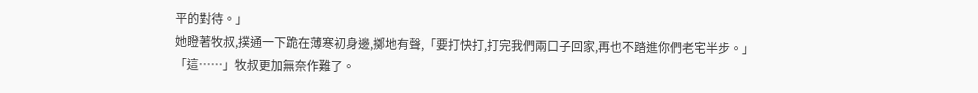平的對待。」
她瞪著牧叔,撲通一下跪在薄寒初身邊,擲地有聲,「要打快打,打完我們兩口子回家,再也不踏進你們老宅半步。」
「這……」牧叔更加無奈作難了。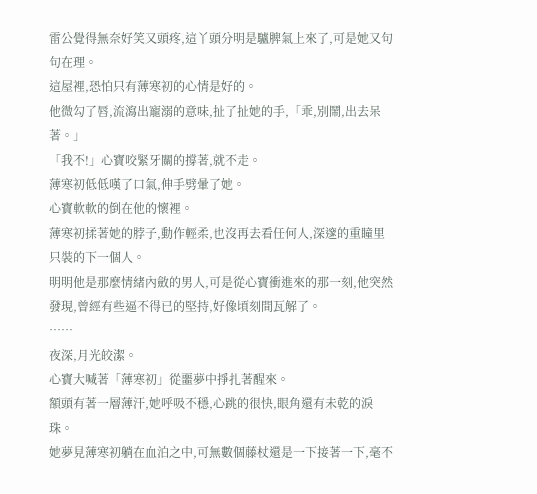雷公覺得無奈好笑又頭疼,這丫頭分明是驢脾氣上來了,可是她又句句在理。
這屋裡,恐怕只有薄寒初的心情是好的。
他微勾了唇,流瀉出寵溺的意味,扯了扯她的手,「乖,別鬧,出去呆著。」
「我不!」心寶咬緊牙關的撐著,就不走。
薄寒初低低嘆了口氣,伸手劈暈了她。
心寶軟軟的倒在他的懷裡。
薄寒初揉著她的脖子,動作輕柔,也沒再去看任何人,深邃的重瞳里只裝的下一個人。
明明他是那麼情緒內斂的男人,可是從心寶衝進來的那一刻,他突然發現,曾經有些逼不得已的堅持,好像頃刻間瓦解了。
……
夜深,月光皎潔。
心寶大喊著「薄寒初」從噩夢中掙扎著醒來。
額頭有著一層薄汗,她呼吸不穩,心跳的很快,眼角還有未乾的淚珠。
她夢見薄寒初躺在血泊之中,可無數個藤杖還是一下接著一下,毫不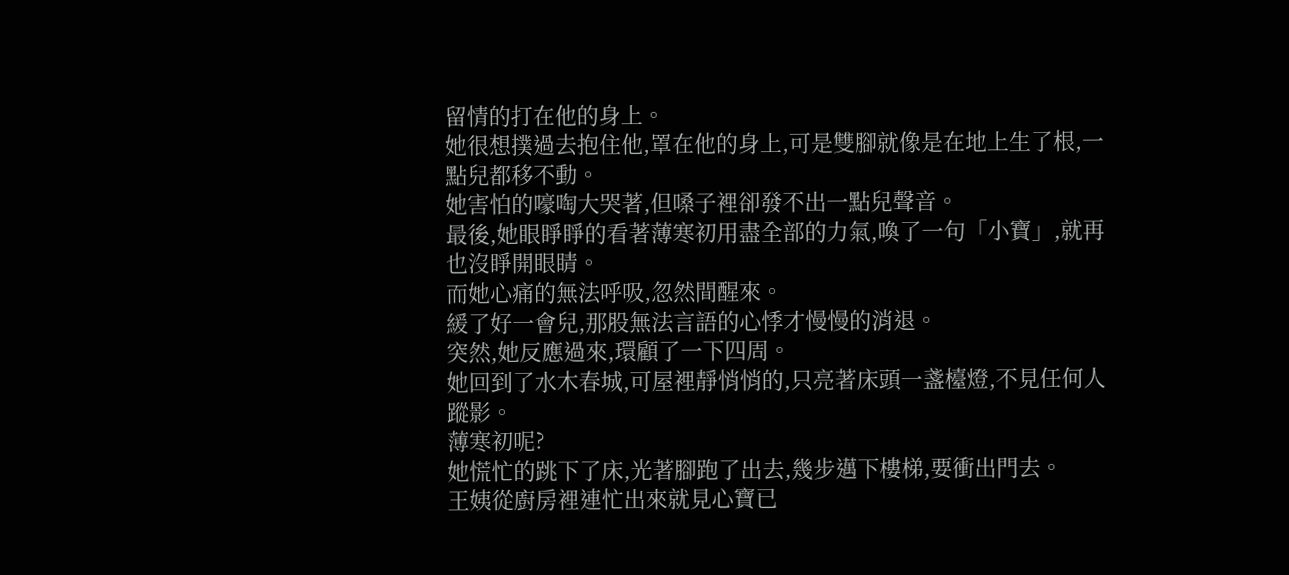留情的打在他的身上。
她很想撲過去抱住他,罩在他的身上,可是雙腳就像是在地上生了根,一點兒都移不動。
她害怕的嚎啕大哭著,但嗓子裡卻發不出一點兒聲音。
最後,她眼睜睜的看著薄寒初用盡全部的力氣,喚了一句「小寶」,就再也沒睜開眼睛。
而她心痛的無法呼吸,忽然間醒來。
緩了好一會兒,那股無法言語的心悸才慢慢的消退。
突然,她反應過來,環顧了一下四周。
她回到了水木春城,可屋裡靜悄悄的,只亮著床頭一盞檯燈,不見任何人蹤影。
薄寒初呢?
她慌忙的跳下了床,光著腳跑了出去,幾步邁下樓梯,要衝出門去。
王姨從廚房裡連忙出來就見心寶已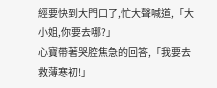經要快到大門口了,忙大聲喊道,「大小姐,你要去哪?」
心寶帶著哭腔焦急的回答,「我要去救薄寒初!」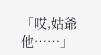「哎,姑爺他……」